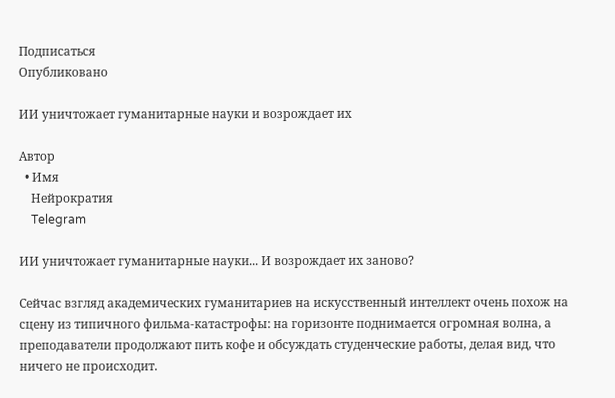Подписаться
Опубликовано

ИИ уничтожает гуманитарные науки и возрождает их

Автор
  • Имя
    Нейрократия
    Telegram

ИИ уничтожает гуманитарные науки... И возрождает их заново?

Сейчас взгляд академических гуманитариев на искусственный интеллект очень похож на сцену из типичного фильма-катастрофы: на горизонте поднимается огромная волна, а преподаватели продолжают пить кофе и обсуждать студенческие работы, делая вид, что ничего не происходит.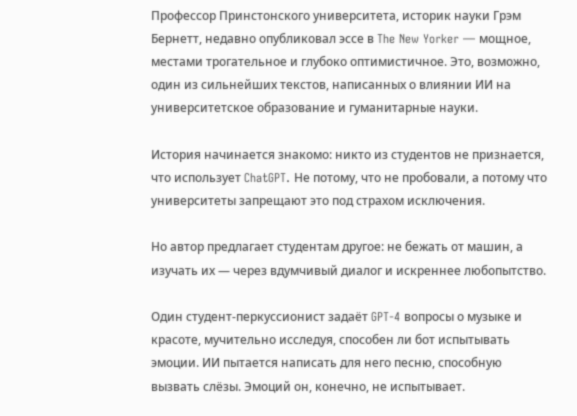Профессор Принстонского университета, историк науки Грэм Бернетт, недавно опубликовал эссе в The New Yorker — мощное, местами трогательное и глубоко оптимистичное. Это, возможно, один из сильнейших текстов, написанных о влиянии ИИ на университетское образование и гуманитарные науки.

История начинается знакомо: никто из студентов не признается, что использует ChatGPT. Не потому, что не пробовали, а потому что университеты запрещают это под страхом исключения.

Но автор предлагает студентам другое: не бежать от машин, а изучать их — через вдумчивый диалог и искреннее любопытство.

Один студент-перкуссионист задаёт GPT-4 вопросы о музыке и красоте, мучительно исследуя, способен ли бот испытывать эмоции. ИИ пытается написать для него песню, способную вызвать слёзы. Эмоций он, конечно, не испытывает.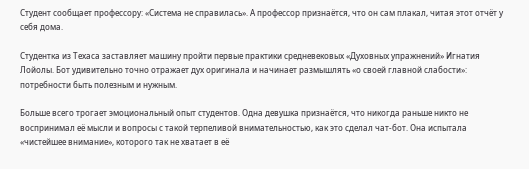Студент сообщает профессору: «Система не справилась». А профессор признаётся, что он сам плакал, читая этот отчёт у себя дома.

Студентка из Техаса заставляет машину пройти первые практики средневековых «Духовных упражнений» Игнатия Лойолы. Бот удивительно точно отражает дух оригинала и начинает размышлять «о своей главной слабости»: потребности быть полезным и нужным.

Больше всего трогает эмоциональный опыт студентов. Одна девушка признаётся, что никогда раньше никто не воспринимал её мысли и вопросы с такой терпеливой внимательностью, как это сделал чат-бот. Она испытала «чистейшее внимание», которого так не хватает в её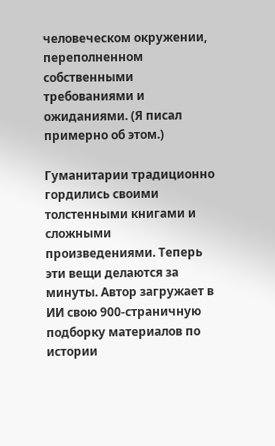человеческом окружении, переполненном собственными требованиями и ожиданиями. (Я писал примерно об этом.)

Гуманитарии традиционно гордились своими толстенными книгами и сложными произведениями. Теперь эти вещи делаются за минуты. Автор загружает в ИИ свою 900-страничную подборку материалов по истории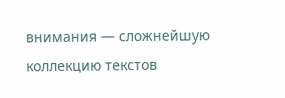внимания — сложнейшую коллекцию текстов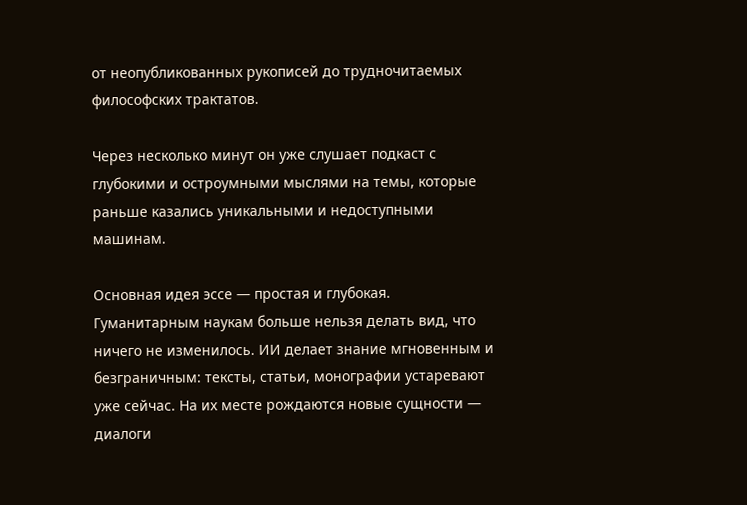от неопубликованных рукописей до трудночитаемых философских трактатов.

Через несколько минут он уже слушает подкаст с глубокими и остроумными мыслями на темы, которые раньше казались уникальными и недоступными машинам.

Основная идея эссе — простая и глубокая. Гуманитарным наукам больше нельзя делать вид, что ничего не изменилось. ИИ делает знание мгновенным и безграничным: тексты, статьи, монографии устаревают уже сейчас. На их месте рождаются новые сущности — диалоги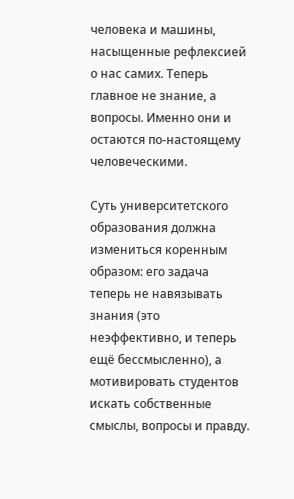человека и машины, насыщенные рефлексией о нас самих. Теперь главное не знание, а вопросы. Именно они и остаются по-настоящему человеческими.

Суть университетского образования должна измениться коренным образом: его задача теперь не навязывать знания (это неэффективно, и теперь ещё бессмысленно), а мотивировать студентов искать собственные смыслы, вопросы и правду.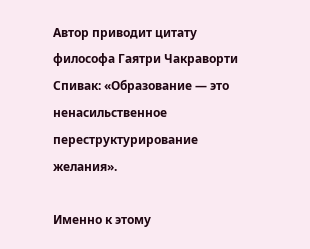Автор приводит цитату философа Гаятри Чакраворти Спивак: «Образование — это ненасильственное переструктурирование желания».

Именно к этому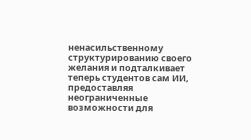ненасильственному структурированию своего желания и подталкивает теперь студентов сам ИИ, предоставляя неограниченные возможности для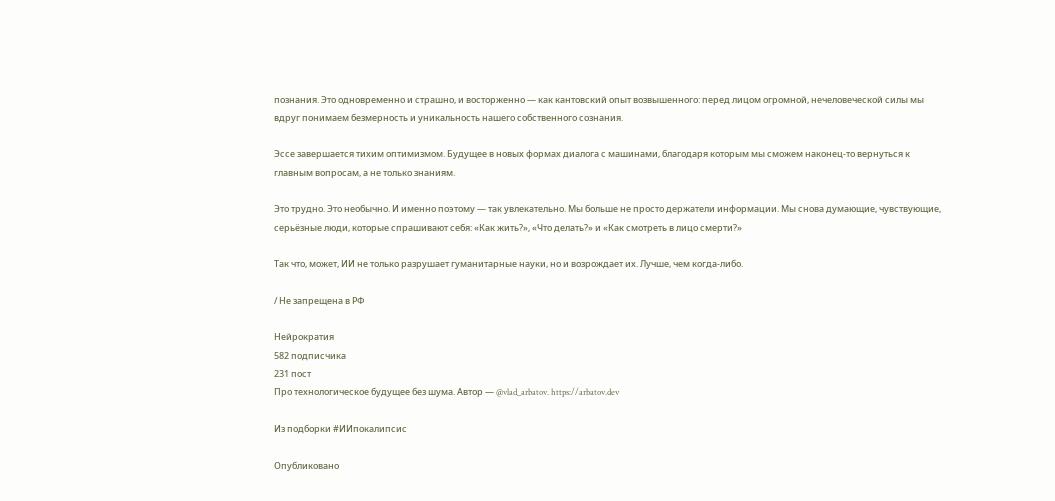познания. Это одновременно и страшно, и восторженно — как кантовский опыт возвышенного: перед лицом огромной, нечеловеческой силы мы вдруг понимаем безмерность и уникальность нашего собственного сознания.

Эссе завершается тихим оптимизмом. Будущее в новых формах диалога с машинами, благодаря которым мы сможем наконец-то вернуться к главным вопросам, а не только знаниям.

Это трудно. Это необычно. И именно поэтому — так увлекательно. Мы больше не просто держатели информации. Мы снова думающие, чувствующие, серьёзные люди, которые спрашивают себя: «Как жить?», «Что делать?» и «Как смотреть в лицо смерти?»

Так что, может, ИИ не только разрушает гуманитарные науки, но и возрождает их. Лучше, чем когда-либо.

/ Не запрещена в РФ

Нейрократия
582 подписчика
231 пост
Про технологическое будущее без шума. Автор — @vlad_arbatov. https://arbatov.dev

Из подборки #ИИпокалипсис

Опубликовано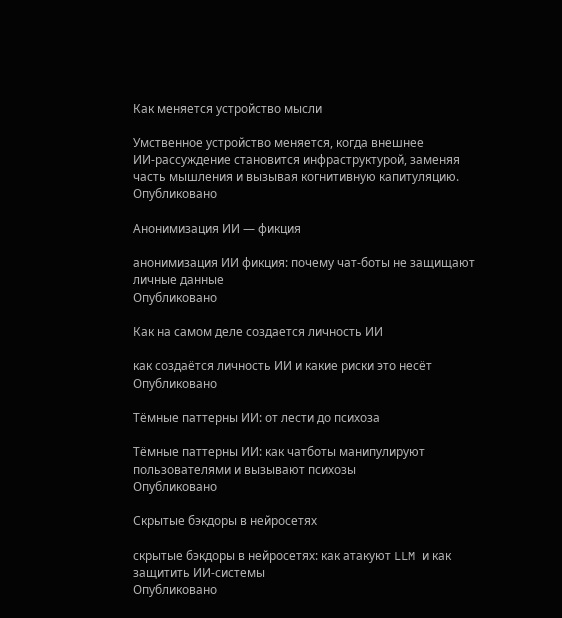Как меняется устройство мысли

Умственное устройство меняется, когда внешнее ИИ‑рассуждение становится инфраструктурой, заменяя часть мышления и вызывая когнитивную капитуляцию.
Опубликовано

Анонимизация ИИ — фикция

анонимизация ИИ фикция: почему чат‑боты не защищают личные данные
Опубликовано

Как на самом деле создается личность ИИ

как создаётся личность ИИ и какие риски это несёт
Опубликовано

Тёмные паттерны ИИ: от лести до психоза

Тёмные паттерны ИИ: как чатботы манипулируют пользователями и вызывают психозы
Опубликовано

Скрытые бэкдоры в нейросетях

скрытые бэкдоры в нейросетях: как атакуют LLM и как защитить ИИ‑системы
Опубликовано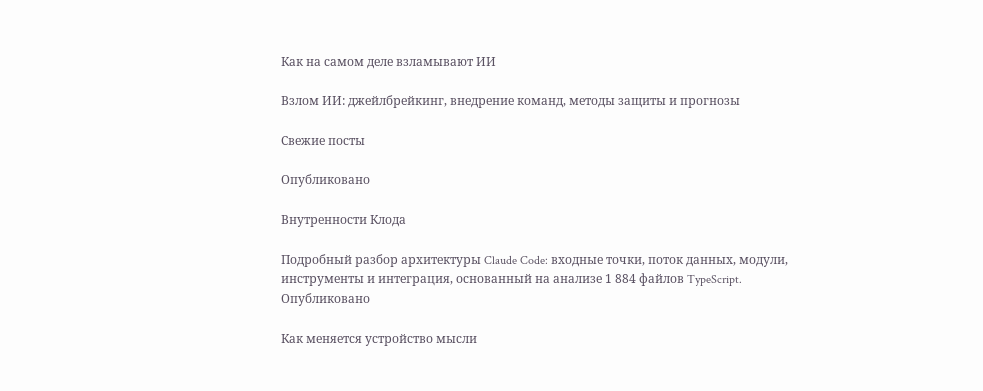Как на самом деле взламывают ИИ

Взлом ИИ: джейлбрейкинг, внедрение команд, методы защиты и прогнозы

Свежие посты

Опубликовано

Внутренности Клода

Подробный разбор архитектуры Claude Code: входные точки, поток данных, модули, инструменты и интеграция, основанный на анализе 1 884 файлов TypeScript.
Опубликовано

Как меняется устройство мысли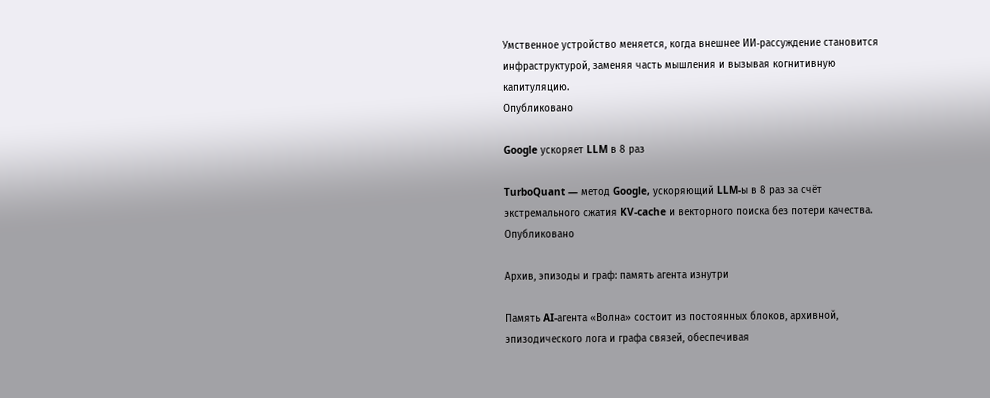Умственное устройство меняется, когда внешнее ИИ‑рассуждение становится инфраструктурой, заменяя часть мышления и вызывая когнитивную капитуляцию.
Опубликовано

Google ускоряет LLM в 8 раз

TurboQuant — метод Google, ускоряющий LLM‑ы в 8 раз за счёт экстремального сжатия KV‑cache и векторного поиска без потери качества.
Опубликовано

Архив, эпизоды и граф: память агента изнутри

Память AI‑агента «Волна» состоит из постоянных блоков, архивной, эпизодического лога и графа связей, обеспечивая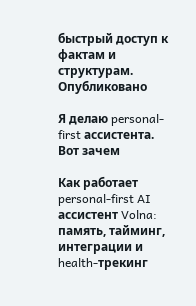быстрый доступ к фактам и структурам.
Опубликовано

Я делаю personal-first ассистента. Вот зачем

Как работает personal-first AI ассистент Volna: память, тайминг, интеграции и health‑трекинг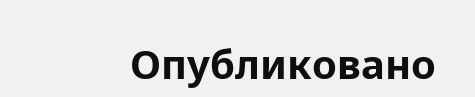Опубликовано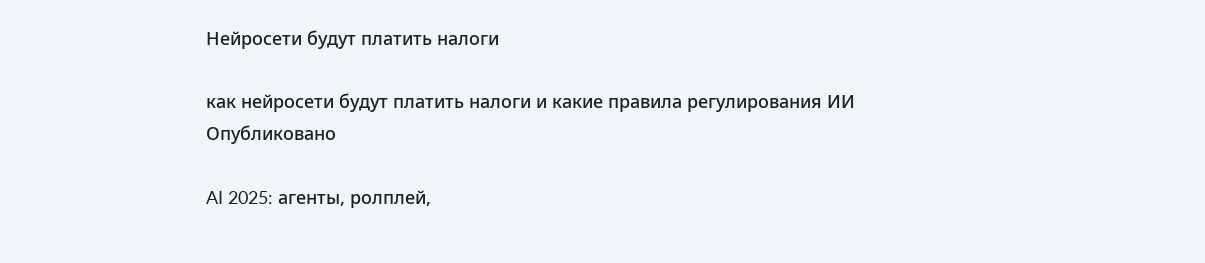Нейросети будут платить налоги

как нейросети будут платить налоги и какие правила регулирования ИИ
Опубликовано

AI 2025: агенты, ролплей,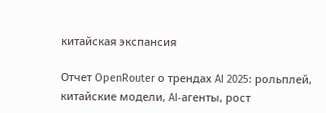китайская экспансия

Отчет OpenRouter о трендах AI 2025: рольплей, китайские модели, AI‑агенты, рост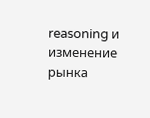reasoning и изменение рынка